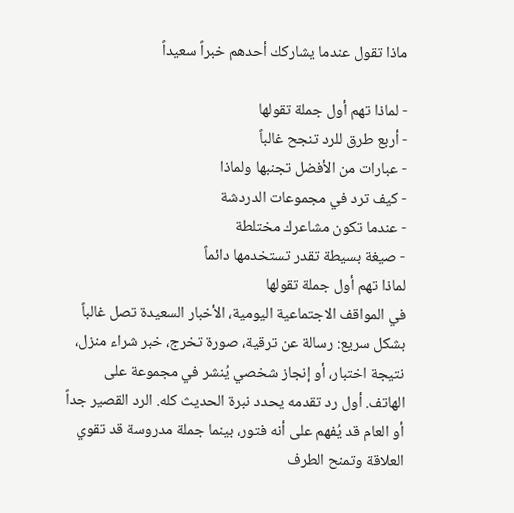ماذا تقول عندما يشاركك أحدهم خبراً سعيداً

- لماذا تهم أول جملة تقولها
- أربع طرق للرد تنجح غالباً
- عبارات من الأفضل تجنبها ولماذا
- كيف ترد في مجموعات الدردشة
- عندما تكون مشاعرك مختلطة
- صيغة بسيطة تقدر تستخدمها دائماً
لماذا تهم أول جملة تقولها
في المواقف الاجتماعية اليومية، الأخبار السعيدة تصل غالباً بشكل سريع: رسالة عن ترقية، صورة تخرج، خبر شراء منزل، نتيجة اختبار، أو إنجاز شخصي يُنشر في مجموعة على الهاتف. أول رد تقدمه يحدد نبرة الحديث كله. الرد القصير جداً أو العام قد يُفهم على أنه فتور، بينما جملة مدروسة قد تقوي العلاقة وتمنح الطرف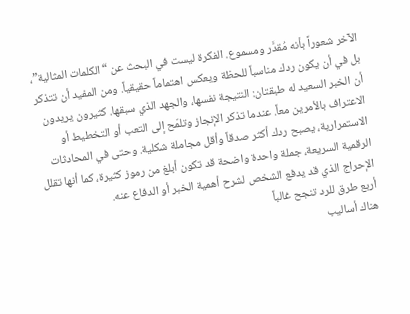الآخر شعوراً بأنه مُقدَّر ومسموع. الفكرة ليست في البحث عن “الكلمات المثالية”، بل في أن يكون ردك مناسباً للحظة ويعكس اهتماماً حقيقياً. ومن المفيد أن تتذكر أن الخبر السعيد له طبقتان: النتيجة نفسها، والجهد الذي سبقها. كثيرون يريدون الاعتراف بالأمرين معاً. عندما تذكر الإنجاز وتلمّح إلى التعب أو التخطيط أو الاستمرارية، يصبح ردك أكثر صدقاً وأقل مجاملة شكلية. وحتى في المحادثات الرقمية السريعة، جملة واحدة واضحة قد تكون أبلغ من رموز كثيرة، كما أنها تقلل الإحراج الذي قد يدفع الشخص لشرح أهمية الخبر أو الدفاع عنه.
أربع طرق للرد تنجح غالباً
هناك أساليب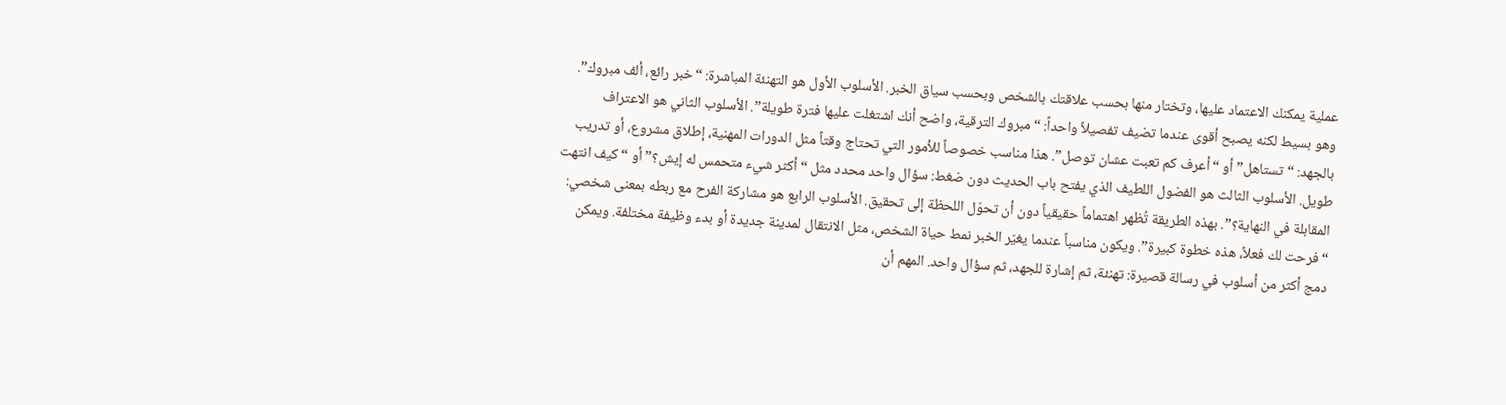عملية يمكنك الاعتماد عليها، وتختار منها بحسب علاقتك بالشخص وبحسب سياق الخبر. الأسلوب الأول هو التهنئة المباشرة: “خبر رائع، ألف مبروك”. وهو بسيط لكنه يصبح أقوى عندما تضيف تفصيلاً واحداً: “مبروك الترقية، واضح أنك اشتغلت عليها فترة طويلة”. الأسلوب الثاني هو الاعتراف بالجهد: “تستاهل” أو “أعرف كم تعبت عشان توصل”. هذا مناسب خصوصاً للأمور التي تحتاج وقتاً مثل الدورات المهنية، إطلاق مشروع، أو تدريب طويل. الأسلوب الثالث هو الفضول اللطيف الذي يفتح باب الحديث دون ضغط: سؤال واحد محدد مثل “أكثر شيء متحمس له إيش؟” أو “كيف انتهت المقابلة في النهاية؟”. بهذه الطريقة تُظهر اهتماماً حقيقياً دون أن تحوّل اللحظة إلى تحقيق. الأسلوب الرابع هو مشاركة الفرح مع ربطه بمعنى شخصي: “فرحت لك فعلاً، هذه خطوة كبيرة”. ويكون مناسباً عندما يغيّر الخبر نمط حياة الشخص، مثل الانتقال لمدينة جديدة أو بدء وظيفة مختلفة. ويمكن دمج أكثر من أسلوب في رسالة قصيرة: تهنئة، ثم إشارة للجهد، ثم سؤال واحد. المهم أن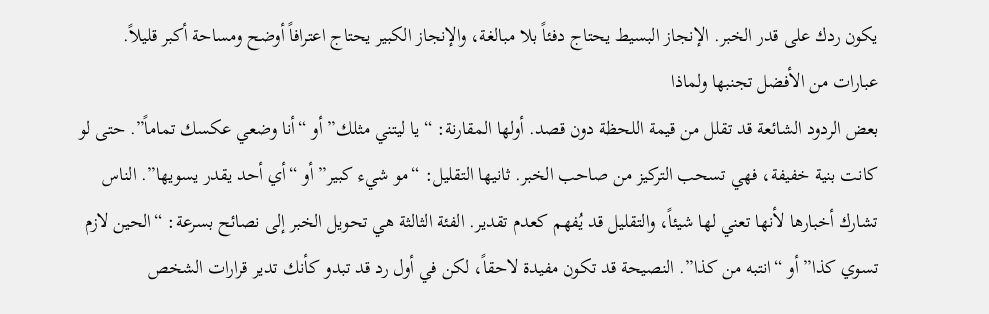يكون ردك على قدر الخبر. الإنجاز البسيط يحتاج دفئاً بلا مبالغة، والإنجاز الكبير يحتاج اعترافاً أوضح ومساحة أكبر قليلاً.
عبارات من الأفضل تجنبها ولماذا
بعض الردود الشائعة قد تقلل من قيمة اللحظة دون قصد. أولها المقارنة: “يا ليتني مثلك” أو “أنا وضعي عكسك تماماً”. حتى لو كانت بنية خفيفة، فهي تسحب التركيز من صاحب الخبر. ثانيها التقليل: “مو شيء كبير” أو “أي أحد يقدر يسويها”. الناس تشارك أخبارها لأنها تعني لها شيئاً، والتقليل قد يُفهم كعدم تقدير. الفئة الثالثة هي تحويل الخبر إلى نصائح بسرعة: “الحين لازم تسوي كذا” أو “انتبه من كذا”. النصيحة قد تكون مفيدة لاحقاً، لكن في أول رد قد تبدو كأنك تدير قرارات الشخص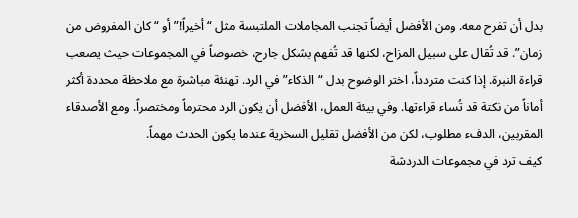بدل أن تفرح معه. ومن الأفضل أيضاً تجنب المجاملات الملتبسة مثل “أخيراً!” أو “كان المفروض من زمان”. قد تُقال على سبيل المزاح، لكنها قد تُفهم بشكل جارح، خصوصاً في المجموعات حيث يصعب قراءة النبرة. إذا كنت متردداً، اختر الوضوح بدل “الذكاء” في الرد. تهنئة مباشرة مع ملاحظة محددة أكثر أماناً من نكتة قد تُساء قراءتها. وفي بيئة العمل، الأفضل أن يكون الرد محترماً ومختصراً. ومع الأصدقاء المقربين، الدفء مطلوب، لكن من الأفضل تقليل السخرية عندما يكون الحدث مهماً.
كيف ترد في مجموعات الدردشة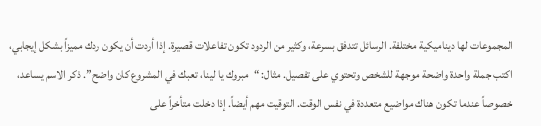المجموعات لها ديناميكية مختلفة. الرسائل تتدفق بسرعة، وكثير من الردود تكون تفاعلات قصيرة. إذا أردت أن يكون ردك مميزاً بشكل إيجابي، اكتب جملة واحدة واضحة موجهة للشخص وتحتوي على تفصيل. مثال: “مبروك يا لينا، تعبك في المشروع كان واضح”. ذكر الاسم يساعد، خصوصاً عندما تكون هناك مواضيع متعددة في نفس الوقت. التوقيت مهم أيضاً. إذا دخلت متأخراً على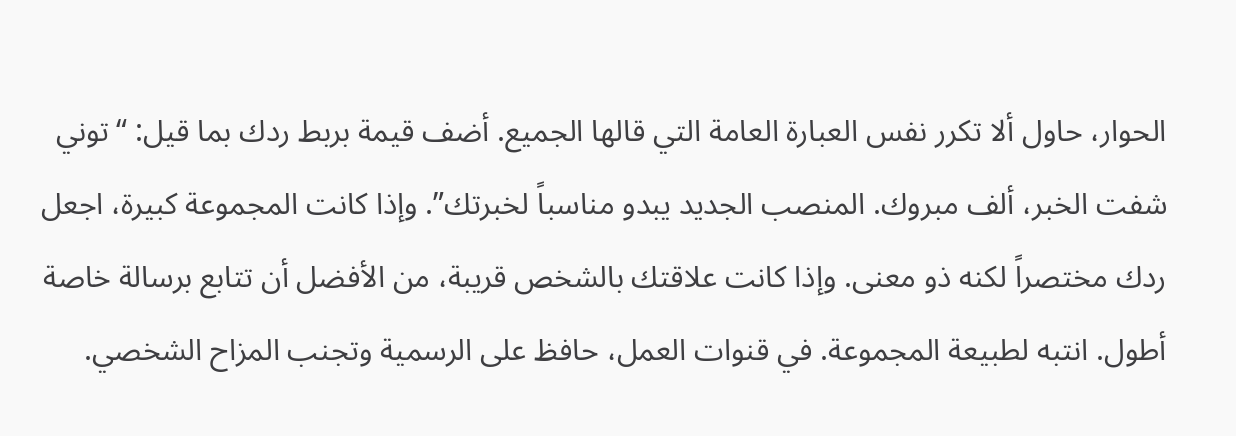الحوار، حاول ألا تكرر نفس العبارة العامة التي قالها الجميع. أضف قيمة بربط ردك بما قيل: “توني شفت الخبر، ألف مبروك. المنصب الجديد يبدو مناسباً لخبرتك”. وإذا كانت المجموعة كبيرة، اجعل ردك مختصراً لكنه ذو معنى. وإذا كانت علاقتك بالشخص قريبة، من الأفضل أن تتابع برسالة خاصة أطول. انتبه لطبيعة المجموعة. في قنوات العمل، حافظ على الرسمية وتجنب المزاح الشخصي.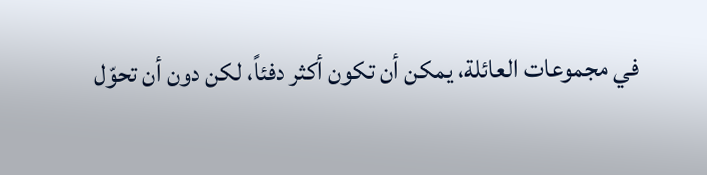في مجموعات العائلة، يمكن أن تكون أكثر دفئاً، لكن دون أن تحوّل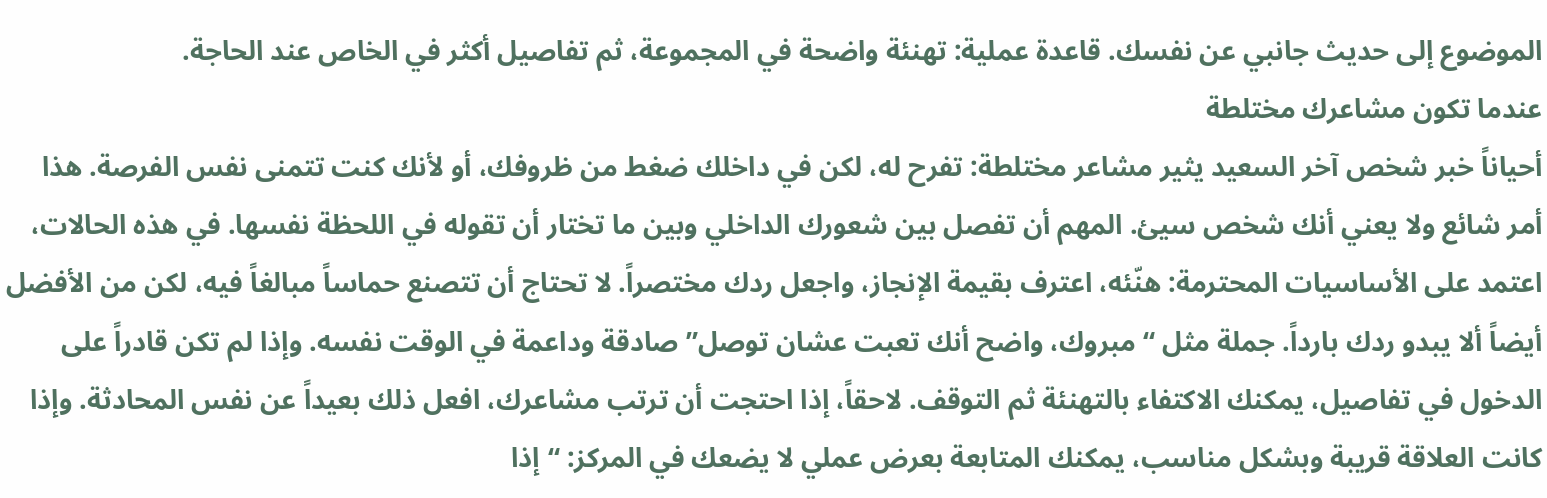الموضوع إلى حديث جانبي عن نفسك. قاعدة عملية: تهنئة واضحة في المجموعة، ثم تفاصيل أكثر في الخاص عند الحاجة.
عندما تكون مشاعرك مختلطة
أحياناً خبر شخص آخر السعيد يثير مشاعر مختلطة: تفرح له، لكن في داخلك ضغط من ظروفك، أو لأنك كنت تتمنى نفس الفرصة. هذا أمر شائع ولا يعني أنك شخص سيئ. المهم أن تفصل بين شعورك الداخلي وبين ما تختار أن تقوله في اللحظة نفسها. في هذه الحالات، اعتمد على الأساسيات المحترمة: هنّئه، اعترف بقيمة الإنجاز، واجعل ردك مختصراً. لا تحتاج أن تتصنع حماساً مبالغاً فيه، لكن من الأفضل أيضاً ألا يبدو ردك بارداً. جملة مثل “مبروك، واضح أنك تعبت عشان توصل” صادقة وداعمة في الوقت نفسه. وإذا لم تكن قادراً على الدخول في تفاصيل، يمكنك الاكتفاء بالتهنئة ثم التوقف. لاحقاً، إذا احتجت أن ترتب مشاعرك، افعل ذلك بعيداً عن نفس المحادثة. وإذا كانت العلاقة قريبة وبشكل مناسب، يمكنك المتابعة بعرض عملي لا يضعك في المركز: “إذا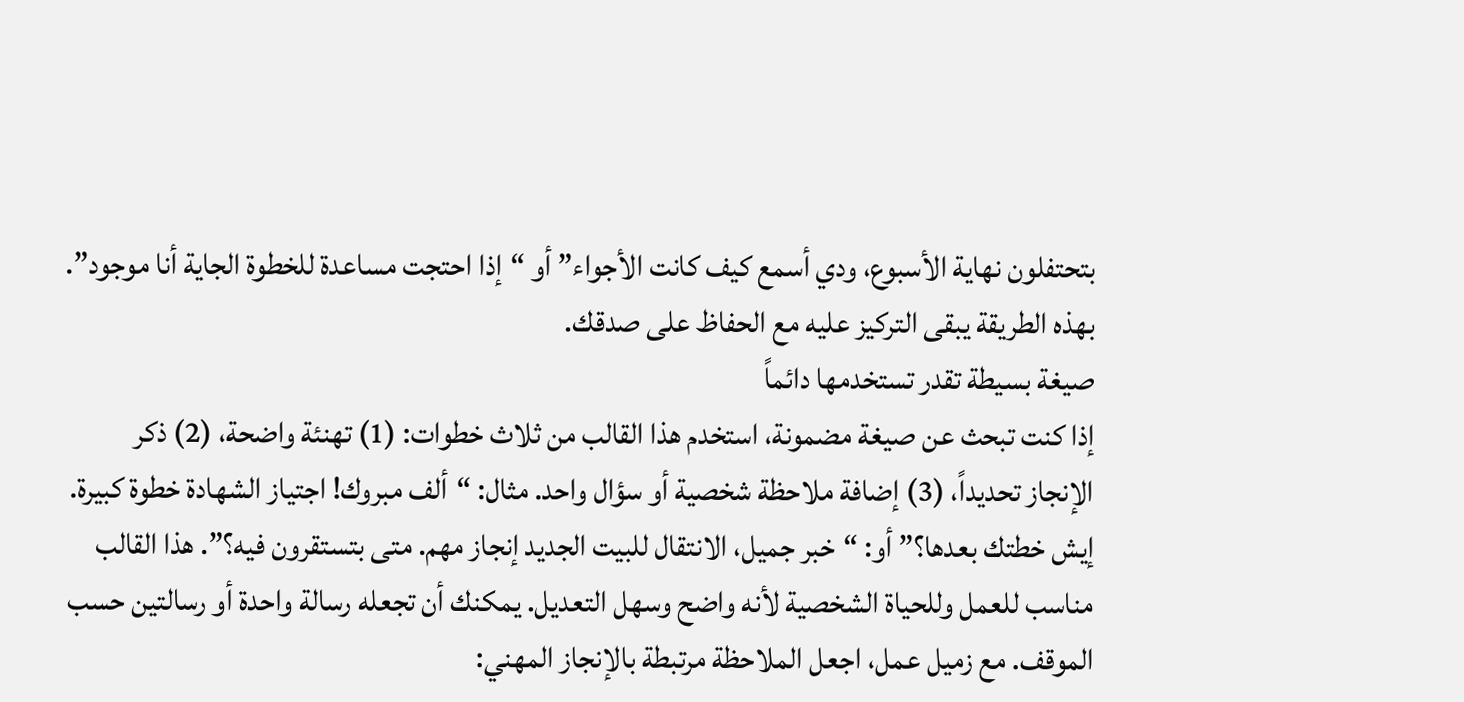بتحتفلون نهاية الأسبوع، ودي أسمع كيف كانت الأجواء” أو “إذا احتجت مساعدة للخطوة الجاية أنا موجود”. بهذه الطريقة يبقى التركيز عليه مع الحفاظ على صدقك.
صيغة بسيطة تقدر تستخدمها دائماً
إذا كنت تبحث عن صيغة مضمونة، استخدم هذا القالب من ثلاث خطوات: (1) تهنئة واضحة، (2) ذكر الإنجاز تحديداً، (3) إضافة ملاحظة شخصية أو سؤال واحد. مثال: “ألف مبروك! اجتياز الشهادة خطوة كبيرة. إيش خطتك بعدها؟” أو: “خبر جميل، الانتقال للبيت الجديد إنجاز مهم. متى بتستقرون فيه؟”. هذا القالب مناسب للعمل وللحياة الشخصية لأنه واضح وسهل التعديل. يمكنك أن تجعله رسالة واحدة أو رسالتين حسب الموقف. مع زميل عمل، اجعل الملاحظة مرتبطة بالإنجاز المهني: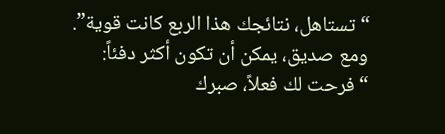“تستاهل، نتائجك هذا الربع كانت قوية”. ومع صديق، يمكن أن تكون أكثر دفئاً: “فرحت لك فعلاً، صبرك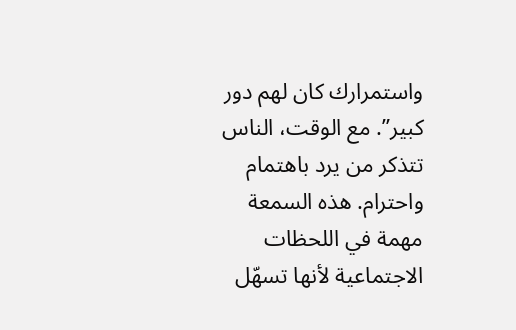واستمرارك كان لهم دور كبير”. مع الوقت، الناس تتذكر من يرد باهتمام واحترام. هذه السمعة مهمة في اللحظات الاجتماعية لأنها تسهّل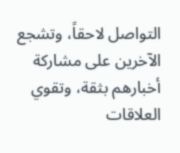التواصل لاحقاً، وتشجع الآخرين على مشاركة أخبارهم بثقة، وتقوي العلاقات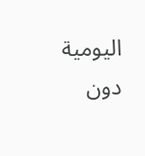اليومية دون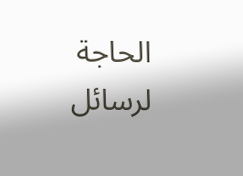الحاجة لرسائل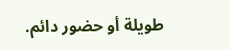طويلة أو حضور دائم.